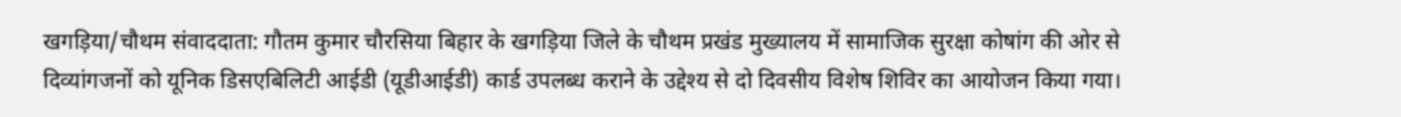खगड़िया/चौथम संवाददाता: गौतम कुमार चौरसिया बिहार के खगड़िया जिले के चौथम प्रखंड मुख्यालय में सामाजिक सुरक्षा कोषांग की ओर से दिव्यांगजनों को यूनिक डिसएबिलिटी आईडी (यूडीआईडी) कार्ड उपलब्ध कराने के उद्देश्य से दो दिवसीय विशेष शिविर का आयोजन किया गया।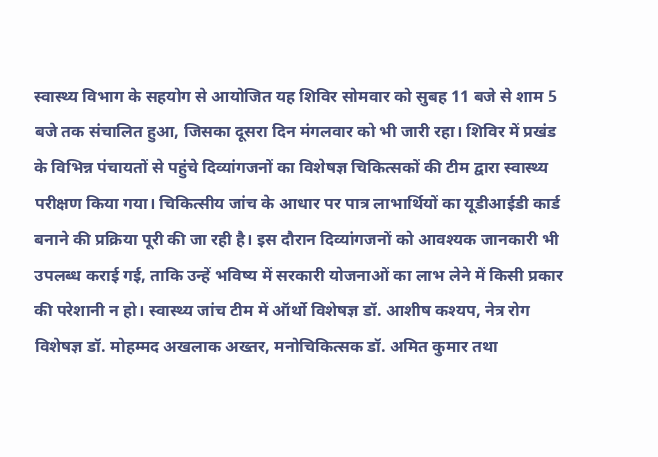स्वास्थ्य विभाग के सहयोग से आयोजित यह शिविर सोमवार को सुबह 11 बजे से शाम 5 बजे तक संचालित हुआ, जिसका दूसरा दिन मंगलवार को भी जारी रहा। शिविर में प्रखंड के विभिन्न पंचायतों से पहुंचे दिव्यांगजनों का विशेषज्ञ चिकित्सकों की टीम द्वारा स्वास्थ्य परीक्षण किया गया। चिकित्सीय जांच के आधार पर पात्र लाभार्थियों का यूडीआईडी कार्ड बनाने की प्रक्रिया पूरी की जा रही है। इस दौरान दिव्यांगजनों को आवश्यक जानकारी भी उपलब्ध कराई गई, ताकि उन्हें भविष्य में सरकारी योजनाओं का लाभ लेने में किसी प्रकार की परेशानी न हो। स्वास्थ्य जांच टीम में ऑर्थो विशेषज्ञ डॉ. आशीष कश्यप, नेत्र रोग विशेषज्ञ डॉ. मोहम्मद अखलाक अख्तर, मनोचिकित्सक डॉ. अमित कुमार तथा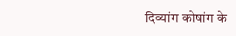दिव्यांग कोषांग के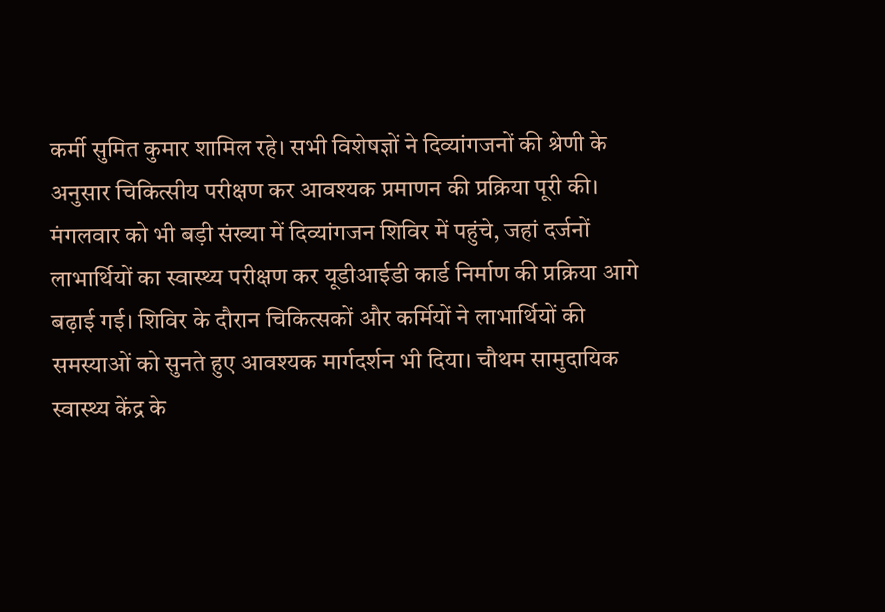कर्मी सुमित कुमार शामिल रहे। सभी विशेषज्ञों ने दिव्यांगजनों की श्रेणी के अनुसार चिकित्सीय परीक्षण कर आवश्यक प्रमाणन की प्रक्रिया पूरी की। मंगलवार को भी बड़ी संख्या में दिव्यांगजन शिविर में पहुंचे, जहां दर्जनों लाभार्थियों का स्वास्थ्य परीक्षण कर यूडीआईडी कार्ड निर्माण की प्रक्रिया आगे बढ़ाई गई। शिविर के दौरान चिकित्सकों और कर्मियों ने लाभार्थियों की समस्याओं को सुनते हुए आवश्यक मार्गदर्शन भी दिया। चौथम सामुदायिक स्वास्थ्य केंद्र के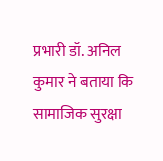प्रभारी डॉ. अनिल कुमार ने बताया कि सामाजिक सुरक्षा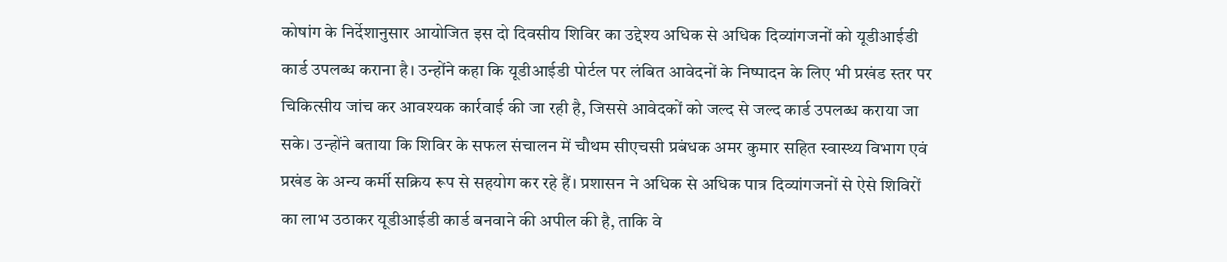कोषांग के निर्देशानुसार आयोजित इस दो दिवसीय शिविर का उद्देश्य अधिक से अधिक दिव्यांगजनों को यूडीआईडी कार्ड उपलब्ध कराना है। उन्होंने कहा कि यूडीआईडी पोर्टल पर लंबित आवेदनों के निष्पादन के लिए भी प्रखंड स्तर पर चिकित्सीय जांच कर आवश्यक कार्रवाई की जा रही है, जिससे आवेदकों को जल्द से जल्द कार्ड उपलब्ध कराया जा सके। उन्होंने बताया कि शिविर के सफल संचालन में चौथम सीएचसी प्रबंधक अमर कुमार सहित स्वास्थ्य विभाग एवं प्रखंड के अन्य कर्मी सक्रिय रूप से सहयोग कर रहे हैं। प्रशासन ने अधिक से अधिक पात्र दिव्यांगजनों से ऐसे शिविरों का लाभ उठाकर यूडीआईडी कार्ड बनवाने की अपील की है, ताकि वे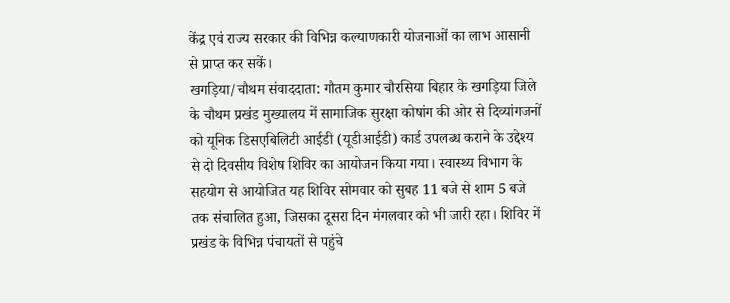केंद्र एवं राज्य सरकार की विभिन्न कल्याणकारी योजनाओं का लाभ आसानी से प्राप्त कर सकें।
खगड़िया/चौथम संवाददाता: गौतम कुमार चौरसिया बिहार के खगड़िया जिले के चौथम प्रखंड मुख्यालय में सामाजिक सुरक्षा कोषांग की ओर से दिव्यांगजनों को यूनिक डिसएबिलिटी आईडी (यूडीआईडी) कार्ड उपलब्ध कराने के उद्देश्य से दो दिवसीय विशेष शिविर का आयोजन किया गया। स्वास्थ्य विभाग के सहयोग से आयोजित यह शिविर सोमवार को सुबह 11 बजे से शाम 5 बजे तक संचालित हुआ, जिसका दूसरा दिन मंगलवार को भी जारी रहा। शिविर में प्रखंड के विभिन्न पंचायतों से पहुंचे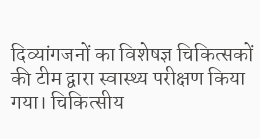दिव्यांगजनों का विशेषज्ञ चिकित्सकों की टीम द्वारा स्वास्थ्य परीक्षण किया गया। चिकित्सीय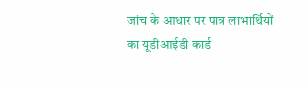जांच के आधार पर पात्र लाभार्थियों का यूडीआईडी कार्ड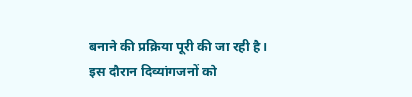बनाने की प्रक्रिया पूरी की जा रही है। इस दौरान दिव्यांगजनों को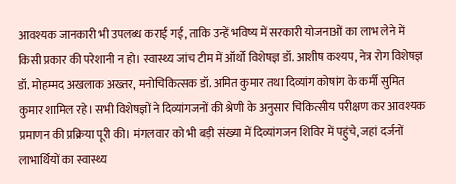आवश्यक जानकारी भी उपलब्ध कराई गई, ताकि उन्हें भविष्य में सरकारी योजनाओं का लाभ लेने में किसी प्रकार की परेशानी न हो। स्वास्थ्य जांच टीम में ऑर्थो विशेषज्ञ डॉ. आशीष कश्यप, नेत्र रोग विशेषज्ञ डॉ. मोहम्मद अखलाक अख्तर, मनोचिकित्सक डॉ. अमित कुमार तथा दिव्यांग कोषांग के कर्मी सुमित कुमार शामिल रहे। सभी विशेषज्ञों ने दिव्यांगजनों की श्रेणी के अनुसार चिकित्सीय परीक्षण कर आवश्यक प्रमाणन की प्रक्रिया पूरी की। मंगलवार को भी बड़ी संख्या में दिव्यांगजन शिविर में पहुंचे, जहां दर्जनों लाभार्थियों का स्वास्थ्य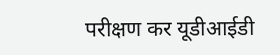परीक्षण कर यूडीआईडी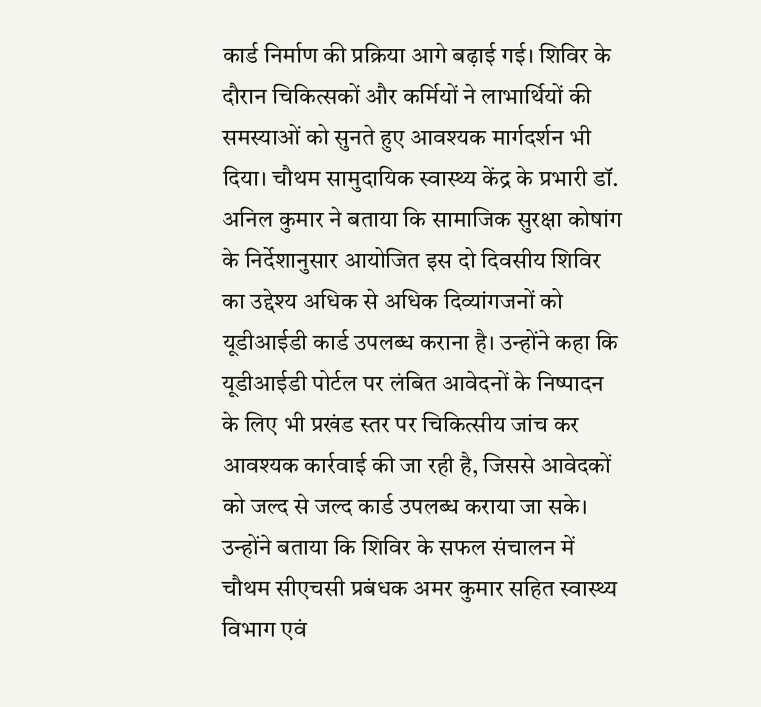कार्ड निर्माण की प्रक्रिया आगे बढ़ाई गई। शिविर के दौरान चिकित्सकों और कर्मियों ने लाभार्थियों की समस्याओं को सुनते हुए आवश्यक मार्गदर्शन भी दिया। चौथम सामुदायिक स्वास्थ्य केंद्र के प्रभारी डॉ. अनिल कुमार ने बताया कि सामाजिक सुरक्षा कोषांग के निर्देशानुसार आयोजित इस दो दिवसीय शिविर का उद्देश्य अधिक से अधिक दिव्यांगजनों को यूडीआईडी कार्ड उपलब्ध कराना है। उन्होंने कहा कि यूडीआईडी पोर्टल पर लंबित आवेदनों के निष्पादन के लिए भी प्रखंड स्तर पर चिकित्सीय जांच कर आवश्यक कार्रवाई की जा रही है, जिससे आवेदकों को जल्द से जल्द कार्ड उपलब्ध कराया जा सके। उन्होंने बताया कि शिविर के सफल संचालन में चौथम सीएचसी प्रबंधक अमर कुमार सहित स्वास्थ्य विभाग एवं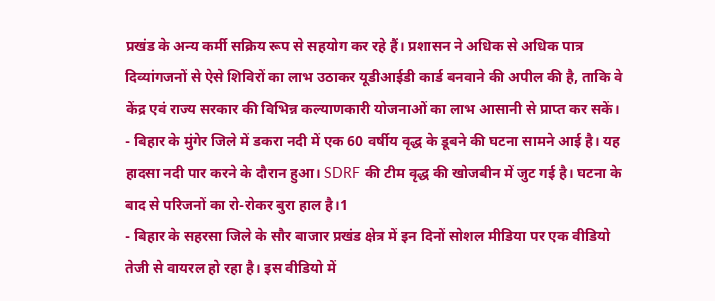प्रखंड के अन्य कर्मी सक्रिय रूप से सहयोग कर रहे हैं। प्रशासन ने अधिक से अधिक पात्र दिव्यांगजनों से ऐसे शिविरों का लाभ उठाकर यूडीआईडी कार्ड बनवाने की अपील की है, ताकि वे केंद्र एवं राज्य सरकार की विभिन्न कल्याणकारी योजनाओं का लाभ आसानी से प्राप्त कर सकें।
- बिहार के मुंगेर जिले में डकरा नदी में एक 60 वर्षीय वृद्ध के डूबने की घटना सामने आई है। यह हादसा नदी पार करने के दौरान हुआ। SDRF की टीम वृद्ध की खोजबीन में जुट गई है। घटना के बाद से परिजनों का रो-रोकर बुरा हाल है।1
- बिहार के सहरसा जिले के सौर बाजार प्रखंड क्षेत्र में इन दिनों सोशल मीडिया पर एक वीडियो तेजी से वायरल हो रहा है। इस वीडियो में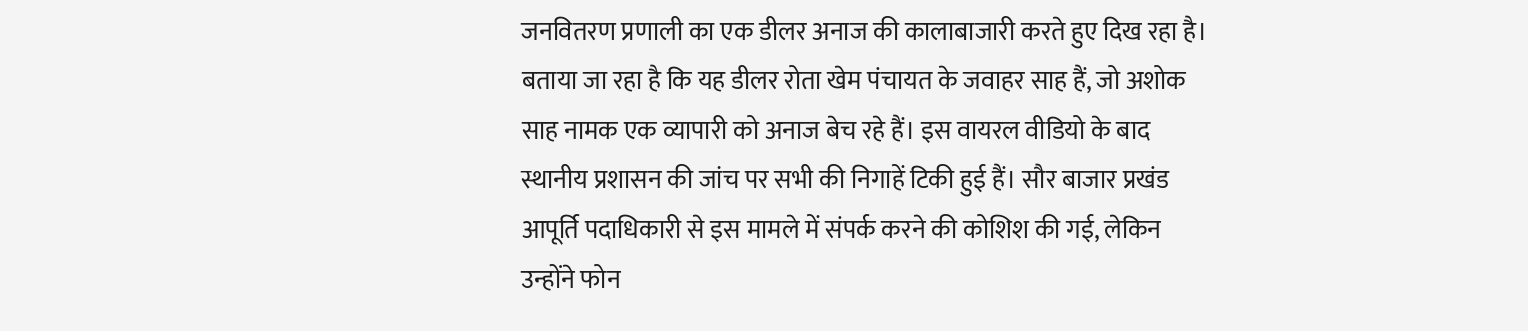जनवितरण प्रणाली का एक डीलर अनाज की कालाबाजारी करते हुए दिख रहा है। बताया जा रहा है कि यह डीलर रोता खेम पंचायत के जवाहर साह हैं, जो अशोक साह नामक एक व्यापारी को अनाज बेच रहे हैं। इस वायरल वीडियो के बाद स्थानीय प्रशासन की जांच पर सभी की निगाहें टिकी हुई हैं। सौर बाजार प्रखंड आपूर्ति पदाधिकारी से इस मामले में संपर्क करने की कोशिश की गई, लेकिन उन्होंने फोन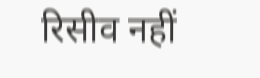रिसीव नहीं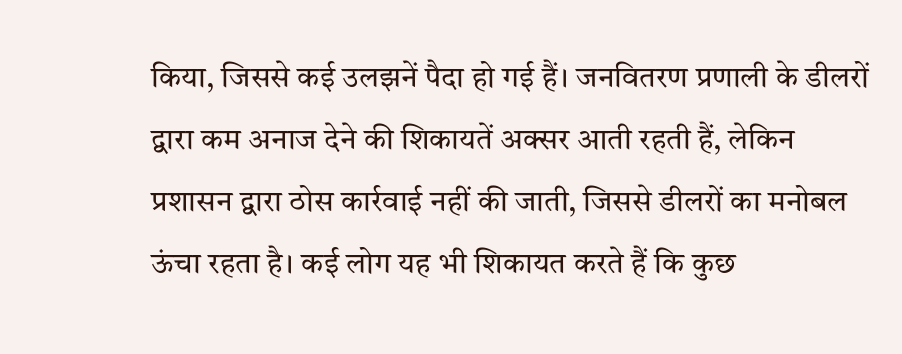किया, जिससे कई उलझनें पैदा हो गई हैं। जनवितरण प्रणाली के डीलरों द्वारा कम अनाज देने की शिकायतें अक्सर आती रहती हैं, लेकिन प्रशासन द्वारा ठोस कार्रवाई नहीं की जाती, जिससे डीलरों का मनोबल ऊंचा रहता है। कई लोग यह भी शिकायत करते हैं कि कुछ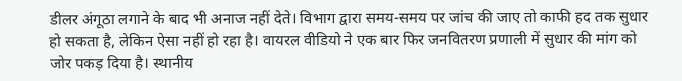डीलर अंगूठा लगाने के बाद भी अनाज नहीं देते। विभाग द्वारा समय-समय पर जांच की जाए तो काफी हद तक सुधार हो सकता है, लेकिन ऐसा नहीं हो रहा है। वायरल वीडियो ने एक बार फिर जनवितरण प्रणाली में सुधार की मांग को जोर पकड़ दिया है। स्थानीय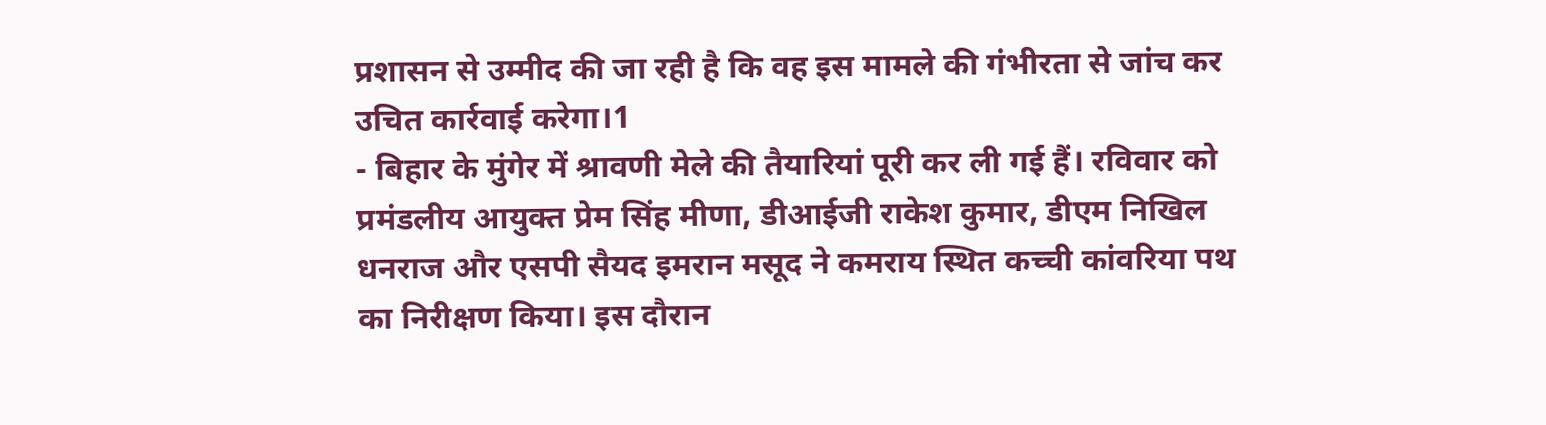प्रशासन से उम्मीद की जा रही है कि वह इस मामले की गंभीरता से जांच कर उचित कार्रवाई करेगा।1
- बिहार के मुंगेर में श्रावणी मेले की तैयारियां पूरी कर ली गई हैं। रविवार को प्रमंडलीय आयुक्त प्रेम सिंह मीणा, डीआईजी राकेश कुमार, डीएम निखिल धनराज और एसपी सैयद इमरान मसूद ने कमराय स्थित कच्ची कांवरिया पथ का निरीक्षण किया। इस दौरान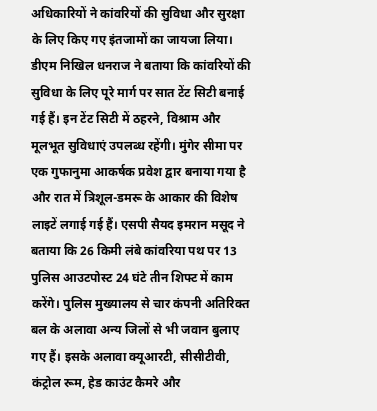अधिकारियों ने कांवरियों की सुविधा और सुरक्षा के लिए किए गए इंतजामों का जायजा लिया। डीएम निखिल धनराज ने बताया कि कांवरियों की सुविधा के लिए पूरे मार्ग पर सात टेंट सिटी बनाई गई हैं। इन टेंट सिटी में ठहरने, विश्राम और मूलभूत सुविधाएं उपलब्ध रहेंगी। मुंगेर सीमा पर एक गुफानुमा आकर्षक प्रवेश द्वार बनाया गया है और रात में त्रिशूल-डमरू के आकार की विशेष लाइटें लगाई गई हैं। एसपी सैयद इमरान मसूद ने बताया कि 26 किमी लंबे कांवरिया पथ पर 13 पुलिस आउटपोस्ट 24 घंटे तीन शिफ्ट में काम करेंगे। पुलिस मुख्यालय से चार कंपनी अतिरिक्त बल के अलावा अन्य जिलों से भी जवान बुलाए गए हैं। इसके अलावा क्यूआरटी, सीसीटीवी, कंट्रोल रूम, हेड काउंट कैमरे और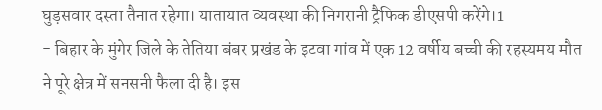घुड़सवार दस्ता तैनात रहेगा। यातायात व्यवस्था की निगरानी ट्रैफिक डीएसपी करेंगे।1
- बिहार के मुंगेर जिले के तेतिया बंबर प्रखंड के इटवा गांव में एक 12 वर्षीय बच्ची की रहस्यमय मौत ने पूरे क्षेत्र में सनसनी फैला दी है। इस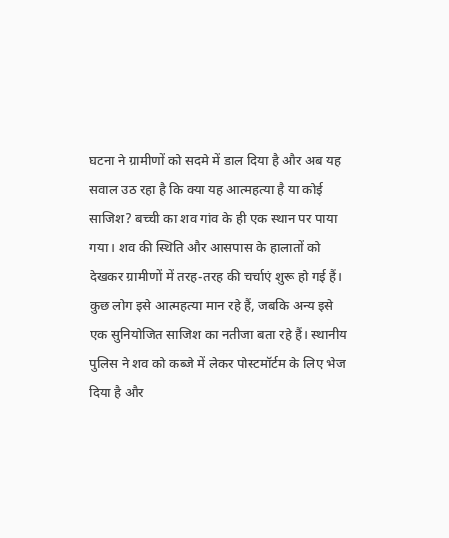घटना ने ग्रामीणों को सदमे में डाल दिया है और अब यह सवाल उठ रहा है कि क्या यह आत्महत्या है या कोई साजिश? बच्ची का शव गांव के ही एक स्थान पर पाया गया। शव की स्थिति और आसपास के हालातों को देखकर ग्रामीणों में तरह-तरह की चर्चाएं शुरू हो गई हैं। कुछ लोग इसे आत्महत्या मान रहे हैं, जबकि अन्य इसे एक सुनियोजित साजिश का नतीजा बता रहे हैं। स्थानीय पुलिस ने शव को कब्जे में लेकर पोस्टमॉर्टम के लिए भेज दिया है और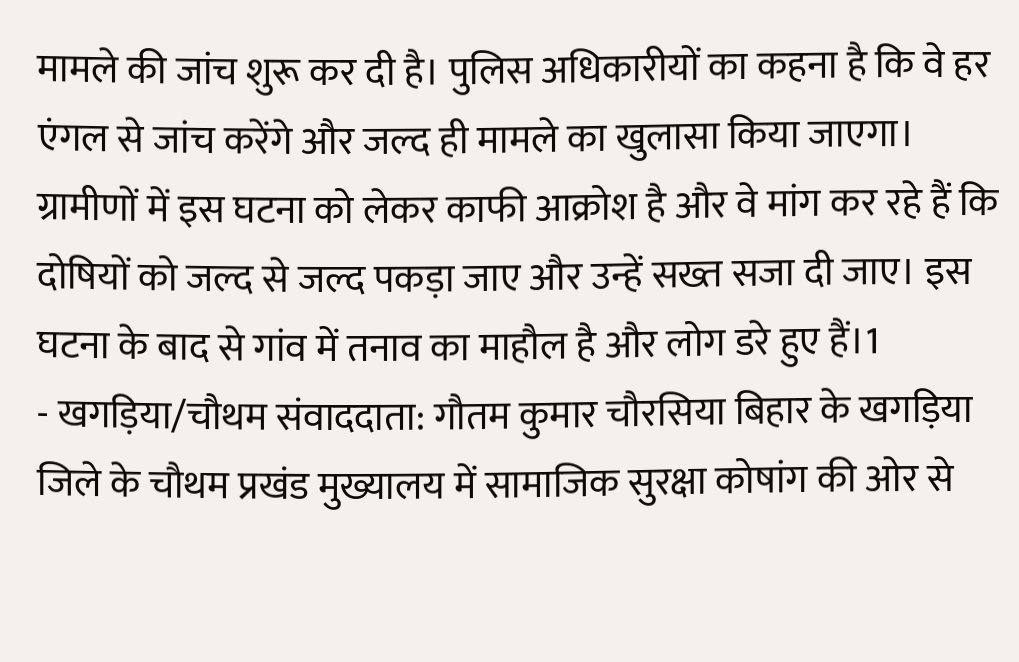मामले की जांच शुरू कर दी है। पुलिस अधिकारीयों का कहना है कि वे हर एंगल से जांच करेंगे और जल्द ही मामले का खुलासा किया जाएगा। ग्रामीणों में इस घटना को लेकर काफी आक्रोश है और वे मांग कर रहे हैं कि दोषियों को जल्द से जल्द पकड़ा जाए और उन्हें सख्त सजा दी जाए। इस घटना के बाद से गांव में तनाव का माहौल है और लोग डरे हुए हैं।1
- खगड़िया/चौथम संवाददाता: गौतम कुमार चौरसिया बिहार के खगड़िया जिले के चौथम प्रखंड मुख्यालय में सामाजिक सुरक्षा कोषांग की ओर से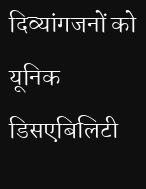दिव्यांगजनों को यूनिक डिसएबिलिटी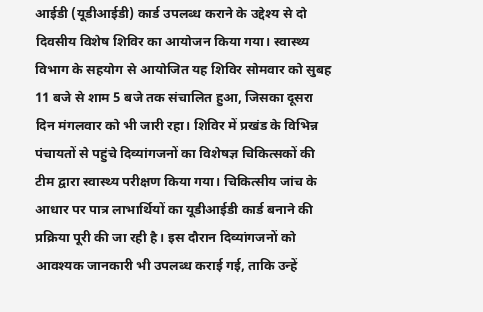आईडी (यूडीआईडी) कार्ड उपलब्ध कराने के उद्देश्य से दो दिवसीय विशेष शिविर का आयोजन किया गया। स्वास्थ्य विभाग के सहयोग से आयोजित यह शिविर सोमवार को सुबह 11 बजे से शाम 5 बजे तक संचालित हुआ, जिसका दूसरा दिन मंगलवार को भी जारी रहा। शिविर में प्रखंड के विभिन्न पंचायतों से पहुंचे दिव्यांगजनों का विशेषज्ञ चिकित्सकों की टीम द्वारा स्वास्थ्य परीक्षण किया गया। चिकित्सीय जांच के आधार पर पात्र लाभार्थियों का यूडीआईडी कार्ड बनाने की प्रक्रिया पूरी की जा रही है। इस दौरान दिव्यांगजनों को आवश्यक जानकारी भी उपलब्ध कराई गई, ताकि उन्हें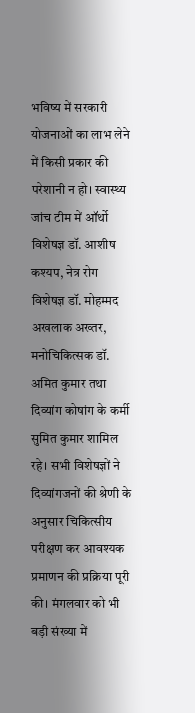भविष्य में सरकारी योजनाओं का लाभ लेने में किसी प्रकार की परेशानी न हो। स्वास्थ्य जांच टीम में ऑर्थो विशेषज्ञ डॉ. आशीष कश्यप, नेत्र रोग विशेषज्ञ डॉ. मोहम्मद अखलाक अख्तर, मनोचिकित्सक डॉ. अमित कुमार तथा दिव्यांग कोषांग के कर्मी सुमित कुमार शामिल रहे। सभी विशेषज्ञों ने दिव्यांगजनों की श्रेणी के अनुसार चिकित्सीय परीक्षण कर आवश्यक प्रमाणन की प्रक्रिया पूरी की। मंगलवार को भी बड़ी संख्या में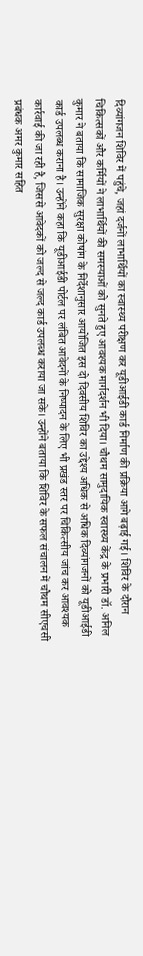दिव्यांगजन शिविर में पहुंचे, जहां दर्जनों लाभार्थियों का स्वास्थ्य परीक्षण कर यूडीआईडी कार्ड निर्माण की प्रक्रिया आगे बढ़ाई गई। शिविर के दौरान चिकित्सकों और कर्मियों ने लाभार्थियों की समस्याओं को सुनते हुए आवश्यक मार्गदर्शन भी दिया। चौथम सामुदायिक स्वास्थ्य केंद्र के प्रभारी डॉ. अनिल कुमार ने बताया कि सामाजिक सुरक्षा कोषांग के निर्देशानुसार आयोजित इस दो दिवसीय शिविर का उद्देश्य अधिक से अधिक दिव्यांगजनों को यूडीआईडी कार्ड उपलब्ध कराना है। उन्होंने कहा कि यूडीआईडी पोर्टल पर लंबित आवेदनों के निष्पादन के लिए भी प्रखंड स्तर पर चिकित्सीय जांच कर आवश्यक कार्रवाई की जा रही है, जिससे आवेदकों को जल्द से जल्द कार्ड उपलब्ध कराया जा सके। उन्होंने बताया कि शिविर के सफल संचालन में चौथम सीएचसी प्रबंधक अमर कुमार सहित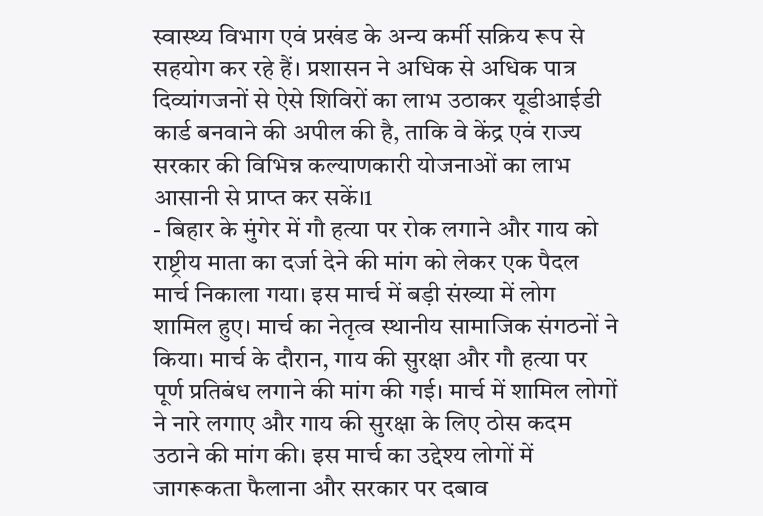स्वास्थ्य विभाग एवं प्रखंड के अन्य कर्मी सक्रिय रूप से सहयोग कर रहे हैं। प्रशासन ने अधिक से अधिक पात्र दिव्यांगजनों से ऐसे शिविरों का लाभ उठाकर यूडीआईडी कार्ड बनवाने की अपील की है, ताकि वे केंद्र एवं राज्य सरकार की विभिन्न कल्याणकारी योजनाओं का लाभ आसानी से प्राप्त कर सकें।1
- बिहार के मुंगेर में गौ हत्या पर रोक लगाने और गाय को राष्ट्रीय माता का दर्जा देने की मांग को लेकर एक पैदल मार्च निकाला गया। इस मार्च में बड़ी संख्या में लोग शामिल हुए। मार्च का नेतृत्व स्थानीय सामाजिक संगठनों ने किया। मार्च के दौरान, गाय की सुरक्षा और गौ हत्या पर पूर्ण प्रतिबंध लगाने की मांग की गई। मार्च में शामिल लोगों ने नारे लगाए और गाय की सुरक्षा के लिए ठोस कदम उठाने की मांग की। इस मार्च का उद्देश्य लोगों में जागरूकता फैलाना और सरकार पर दबाव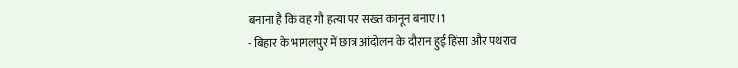बनाना है कि वह गौ हत्या पर सख्त कानून बनाए।1
- बिहार के भागलपुर में छात्र आंदोलन के दौरान हुई हिंसा और पथराव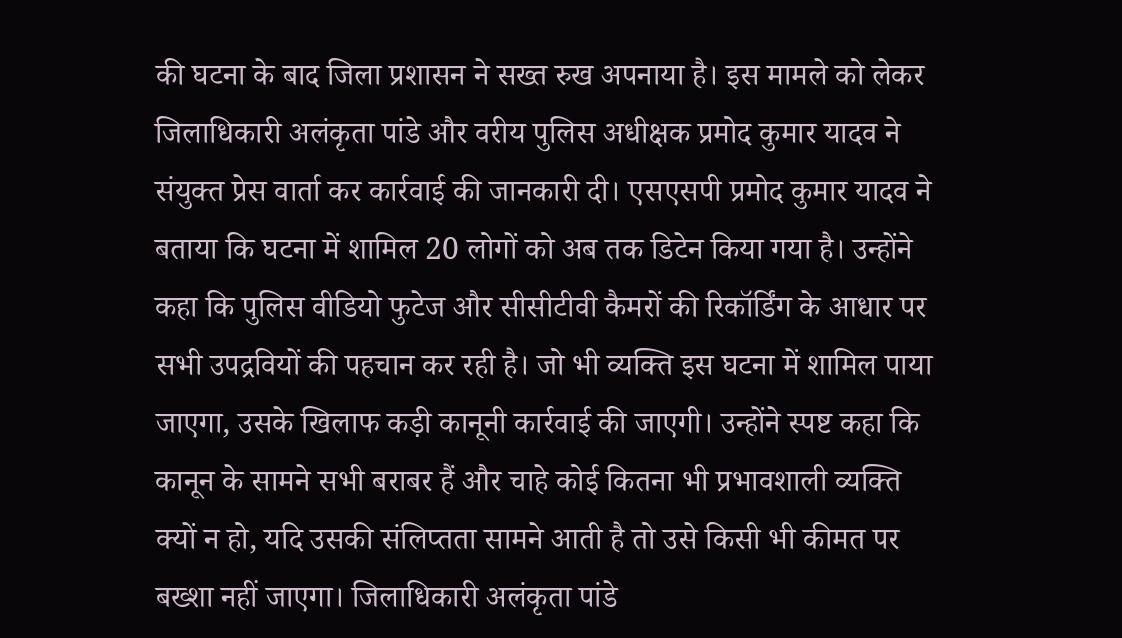की घटना के बाद जिला प्रशासन ने सख्त रुख अपनाया है। इस मामले को लेकर जिलाधिकारी अलंकृता पांडे और वरीय पुलिस अधीक्षक प्रमोद कुमार यादव ने संयुक्त प्रेस वार्ता कर कार्रवाई की जानकारी दी। एसएसपी प्रमोद कुमार यादव ने बताया कि घटना में शामिल 20 लोगों को अब तक डिटेन किया गया है। उन्होंने कहा कि पुलिस वीडियो फुटेज और सीसीटीवी कैमरों की रिकॉर्डिंग के आधार पर सभी उपद्रवियों की पहचान कर रही है। जो भी व्यक्ति इस घटना में शामिल पाया जाएगा, उसके खिलाफ कड़ी कानूनी कार्रवाई की जाएगी। उन्होंने स्पष्ट कहा कि कानून के सामने सभी बराबर हैं और चाहे कोई कितना भी प्रभावशाली व्यक्ति क्यों न हो, यदि उसकी संलिप्तता सामने आती है तो उसे किसी भी कीमत पर बख्शा नहीं जाएगा। जिलाधिकारी अलंकृता पांडे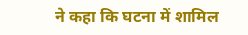ने कहा कि घटना में शामिल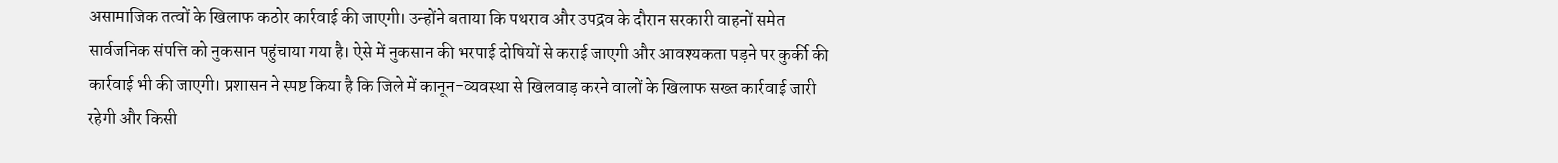असामाजिक तत्वों के खिलाफ कठोर कार्रवाई की जाएगी। उन्होंने बताया कि पथराव और उपद्रव के दौरान सरकारी वाहनों समेत सार्वजनिक संपत्ति को नुकसान पहुंचाया गया है। ऐसे में नुकसान की भरपाई दोषियों से कराई जाएगी और आवश्यकता पड़ने पर कुर्की की कार्रवाई भी की जाएगी। प्रशासन ने स्पष्ट किया है कि जिले में कानून-व्यवस्था से खिलवाड़ करने वालों के खिलाफ सख्त कार्रवाई जारी रहेगी और किसी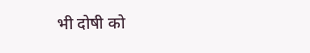भी दोषी को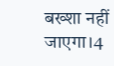बख्शा नहीं जाएगा।4